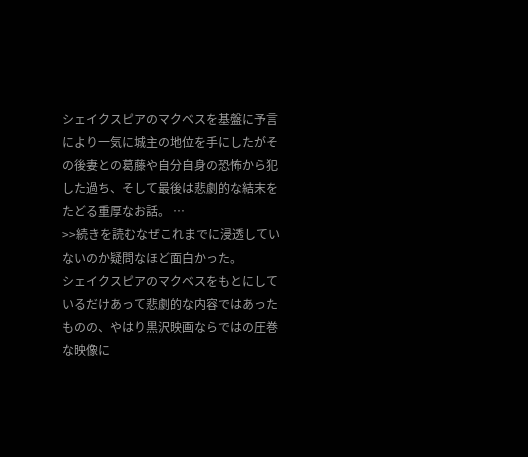シェイクスピアのマクベスを基盤に予言により一気に城主の地位を手にしたがその後妻との葛藤や自分自身の恐怖から犯した過ち、そして最後は悲劇的な結末をたどる重厚なお話。 …
>>続きを読むなぜこれまでに浸透していないのか疑問なほど面白かった。
シェイクスピアのマクベスをもとにしているだけあって悲劇的な内容ではあったものの、やはり黒沢映画ならではの圧巻な映像に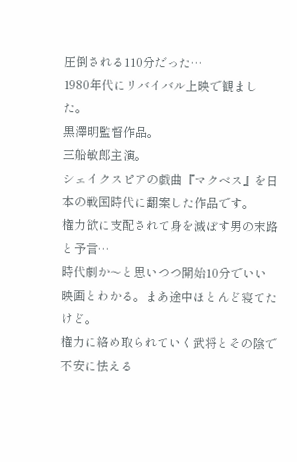圧倒される110分だった…
1980年代にリバイバル上映で観ました。
黒澤明監督作品。
三船敏郎主演。
シェイクスピアの戯曲『マクベス』を日本の戦国時代に翻案した作品です。
権力欲に支配されて身を滅ぼす男の末路と予言…
時代劇か〜と思いつつ開始10分でいい映画とわかる。まあ途中ほとんど寝てたけど。
権力に絡め取られていく武将とその陰で不安に怯える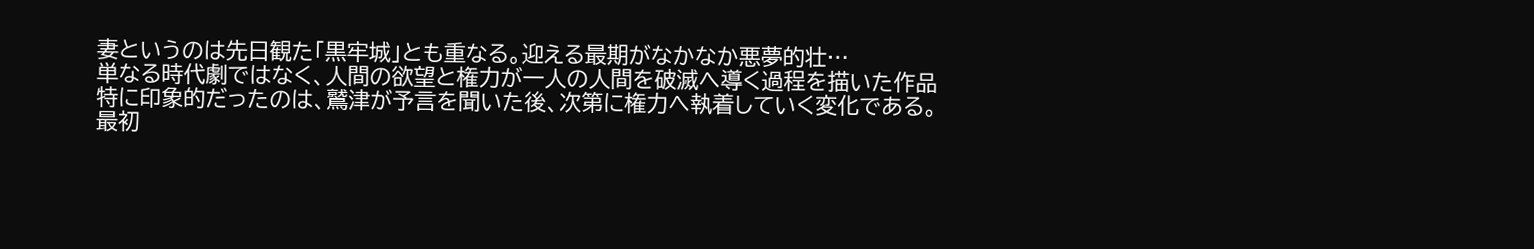妻というのは先日観た「黒牢城」とも重なる。迎える最期がなかなか悪夢的壮…
単なる時代劇ではなく、人間の欲望と権力が一人の人間を破滅へ導く過程を描いた作品
特に印象的だったのは、鷲津が予言を聞いた後、次第に権力へ執着していく変化である。
最初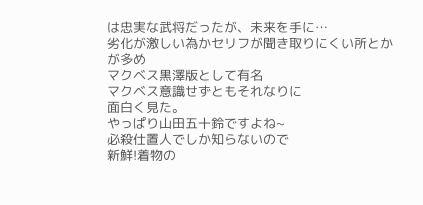は忠実な武将だったが、未来を手に…
劣化が激しい為かセリフが聞き取りにくい所とかが多め
マクベス黒澤版として有名
マクベス意識せずともそれなりに
面白く見た。
やっぱり山田五十鈴ですよね~
必殺仕置人でしか知らないので
新鮮!着物の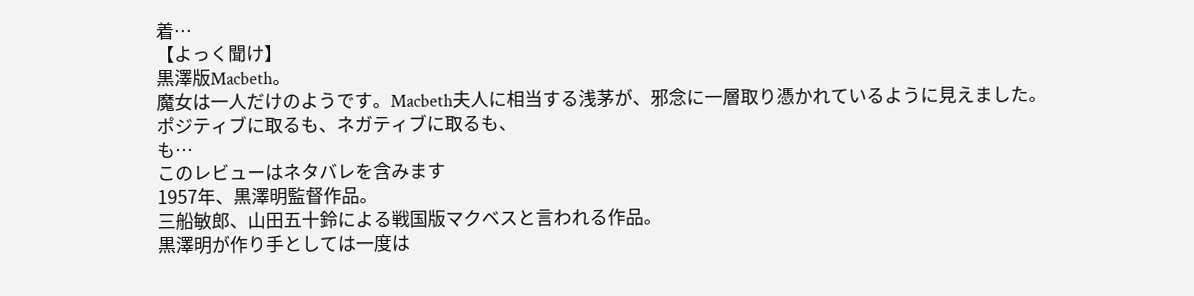着…
【よっく聞け】
黒澤版Macbeth。
魔女は一人だけのようです。Macbeth夫人に相当する浅茅が、邪念に一層取り憑かれているように見えました。
ポジティブに取るも、ネガティブに取るも、
も…
このレビューはネタバレを含みます
1957年、黒澤明監督作品。
三船敏郎、山田五十鈴による戦国版マクベスと言われる作品。
黒澤明が作り手としては一度は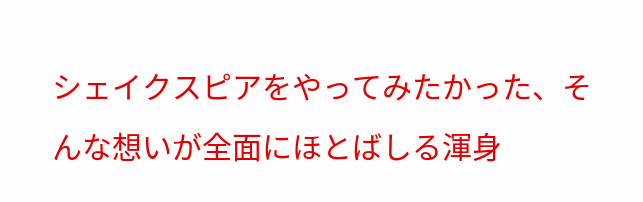シェイクスピアをやってみたかった、そんな想いが全面にほとばしる渾身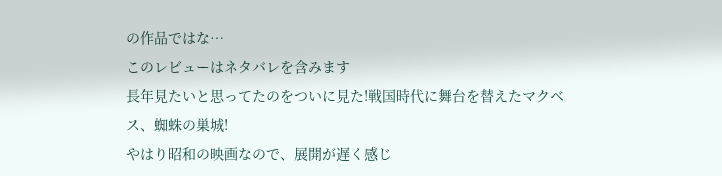の作品ではな…
このレビューはネタバレを含みます
長年見たいと思ってたのをついに見た!戦国時代に舞台を替えたマクベス、蜘蛛の巣城!
やはり昭和の映画なので、展開が遅く感じ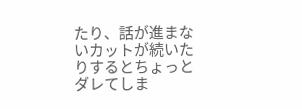たり、話が進まないカットが続いたりするとちょっとダレてしま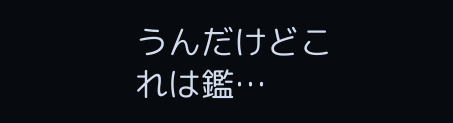うんだけどこれは鑑…